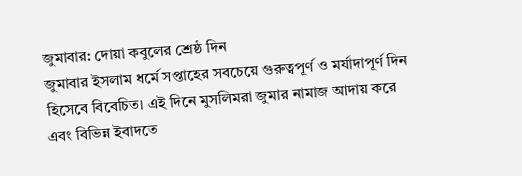জুমাবার: দোয়া কবুলের শ্রেষ্ঠ দিন
জুমাবার ইসলাম ধর্মে সপ্তাহের সবচেয়ে গুরুত্বপূর্ণ ও মর্যাদাপূর্ণ দিন হিসেবে বিবেচিত। এই দিনে মুসলিমরা জুমার নামাজ আদায় করে এবং বিভিন্ন ইবাদতে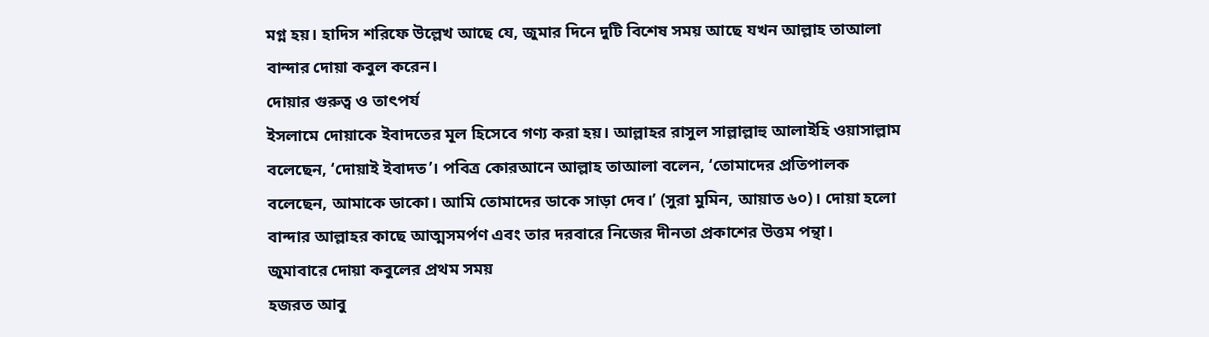মগ্ন হয়। হাদিস শরিফে উল্লেখ আছে যে, জুমার দিনে দুটি বিশেষ সময় আছে যখন আল্লাহ তাআলা বান্দার দোয়া কবুল করেন।
দোয়ার গুরুত্ব ও তাৎপর্য
ইসলামে দোয়াকে ইবাদতের মূল হিসেবে গণ্য করা হয়। আল্লাহর রাসুল সাল্লাল্লাহু আলাইহি ওয়াসাল্লাম বলেছেন, ‘দোয়াই ইবাদত’। পবিত্র কোরআনে আল্লাহ তাআলা বলেন, ‘তোমাদের প্রতিপালক বলেছেন, আমাকে ডাকো। আমি তোমাদের ডাকে সাড়া দেব।’ (সুরা মুমিন, আয়াত ৬০)। দোয়া হলো বান্দার আল্লাহর কাছে আত্মসমর্পণ এবং তার দরবারে নিজের দীনতা প্রকাশের উত্তম পন্থা।
জুমাবারে দোয়া কবুলের প্রথম সময়
হজরত আবু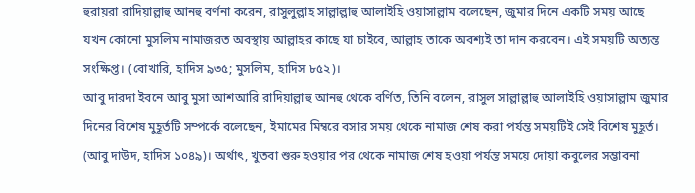হুরায়রা রাদিয়াল্লাহু আনহু বর্ণনা করেন, রাসুলুল্লাহ সাল্লাল্লাহু আলাইহি ওয়াসাল্লাম বলেছেন, জুমার দিনে একটি সময় আছে যখন কোনো মুসলিম নামাজরত অবস্থায় আল্লাহর কাছে যা চাইবে, আল্লাহ তাকে অবশ্যই তা দান করবেন। এই সময়টি অত্যন্ত সংক্ষিপ্ত। (বোখারি, হাদিস ৯৩৫; মুসলিম, হাদিস ৮৫২)।
আবু দারদা ইবনে আবু মুসা আশআরি রাদিয়াল্লাহু আনহু থেকে বর্ণিত, তিনি বলেন, রাসুল সাল্লাল্লাহু আলাইহি ওয়াসাল্লাম জুমার দিনের বিশেষ মুহূর্তটি সম্পর্কে বলেছেন, ইমামের মিম্বরে বসার সময় থেকে নামাজ শেষ করা পর্যন্ত সময়টিই সেই বিশেষ মুহূর্ত। (আবু দাউদ, হাদিস ১০৪৯)। অর্থাৎ, খুতবা শুরু হওয়ার পর থেকে নামাজ শেষ হওয়া পর্যন্ত সময়ে দোয়া কবুলের সম্ভাবনা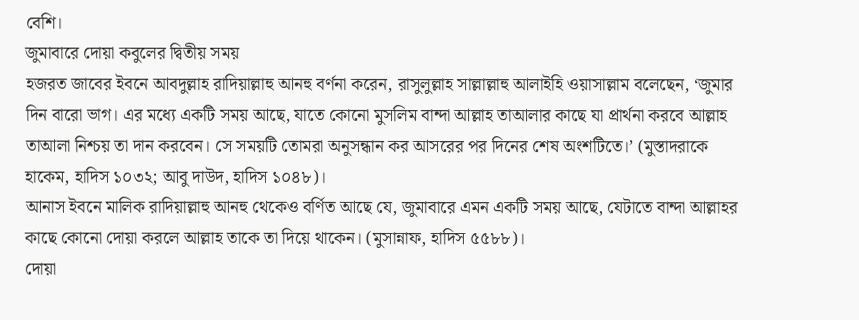বেশি।
জুমাবারে দোয়া কবুলের দ্বিতীয় সময়
হজরত জাবের ইবনে আবদুল্লাহ রাদিয়াল্লাহু আনহু বর্ণনা করেন, রাসুলুল্লাহ সাল্লাল্লাহু আলাইহি ওয়াসাল্লাম বলেছেন, ‘জুমার দিন বারো ভাগ। এর মধ্যে একটি সময় আছে, যাতে কোনো মুসলিম বান্দা আল্লাহ তাআলার কাছে যা প্রার্থনা করবে আল্লাহ তাআলা নিশ্চয় তা দান করবেন। সে সময়টি তোমরা অনুসন্ধান কর আসরের পর দিনের শেষ অংশটিতে।’ (মুস্তাদরাকে হাকেম, হাদিস ১০৩২; আবু দাউদ, হাদিস ১০৪৮)।
আনাস ইবনে মালিক রাদিয়াল্লাহু আনহু থেকেও বর্ণিত আছে যে, জুমাবারে এমন একটি সময় আছে, যেটাতে বান্দা আল্লাহর কাছে কোনো দোয়া করলে আল্লাহ তাকে তা দিয়ে থাকেন। (মুসান্নাফ, হাদিস ৫৫৮৮)।
দোয়া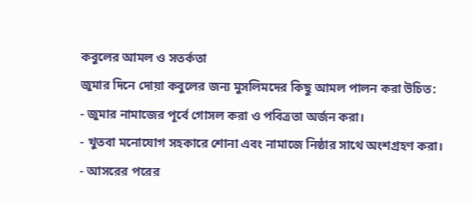কবুলের আমল ও সতর্কতা
জুমার দিনে দোয়া কবুলের জন্য মুসলিমদের কিছু আমল পালন করা উচিত:
- জুমার নামাজের পূর্বে গোসল করা ও পবিত্রতা অর্জন করা।
- খুতবা মনোযোগ সহকারে শোনা এবং নামাজে নিষ্ঠার সাথে অংশগ্রহণ করা।
- আসরের পরের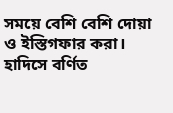সময়ে বেশি বেশি দোয়া ও ইস্তিগফার করা।
হাদিসে বর্ণিত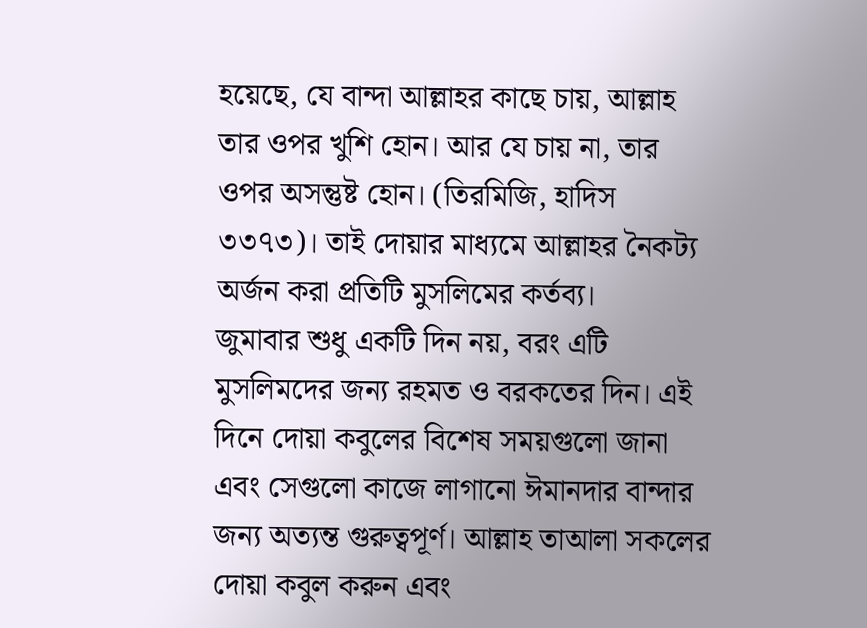হয়েছে, যে বান্দা আল্লাহর কাছে চায়, আল্লাহ তার ওপর খুশি হোন। আর যে চায় না, তার ওপর অসন্তুষ্ট হোন। (তিরমিজি, হাদিস ৩৩৭৩)। তাই দোয়ার মাধ্যমে আল্লাহর নৈকট্য অর্জন করা প্রতিটি মুসলিমের কর্তব্য।
জুমাবার শুধু একটি দিন নয়, বরং এটি মুসলিমদের জন্য রহমত ও বরকতের দিন। এই দিনে দোয়া কবুলের বিশেষ সময়গুলো জানা এবং সেগুলো কাজে লাগানো ঈমানদার বান্দার জন্য অত্যন্ত গুরুত্বপূর্ণ। আল্লাহ তাআলা সকলের দোয়া কবুল করুন এবং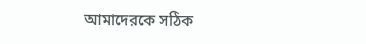আমাদেরকে সঠিক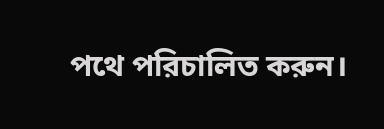পথে পরিচালিত করুন।